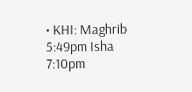• KHI: Maghrib 5:49pm Isha 7:10pm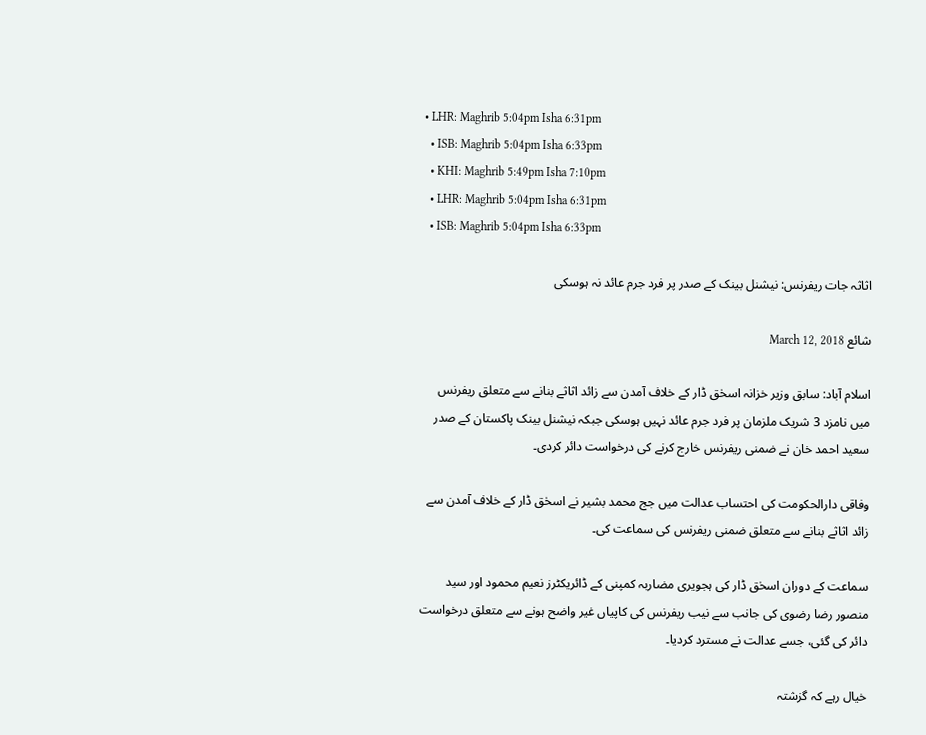• LHR: Maghrib 5:04pm Isha 6:31pm
  • ISB: Maghrib 5:04pm Isha 6:33pm
  • KHI: Maghrib 5:49pm Isha 7:10pm
  • LHR: Maghrib 5:04pm Isha 6:31pm
  • ISB: Maghrib 5:04pm Isha 6:33pm

اثاثہ جات ریفرنس: نیشنل بینک کے صدر پر فرد جرم عائد نہ ہوسکی

شائع March 12, 2018

اسلام آباد: سابق وزیر خزانہ اسحٰق ڈار کے خلاف آمدن سے زائد اثاثے بنانے سے متعلق ریفرنس میں نامزد 3 شریک ملزمان پر فرد جرم عائد نہیں ہوسکی جبکہ نیشنل بینک پاکستان کے صدر سعید احمد خان نے ضمنی ریفرنس خارج کرنے کی درخواست دائر کردی۔

وفاقی دارالحکومت کی احتساب عدالت میں جج محمد بشیر نے اسحٰق ڈار کے خلاف آمدن سے زائد اثاثے بنانے سے متعلق ضمنی ریفرنس کی سماعت کی۔

سماعت کے دوران اسحٰق ڈار کی ہجویری مضاربہ کمپنی کے ڈائریکٹرز نعیم محمود اور سید منصور رضا رضوی کی جانب سے نیب ریفرنس کی کاپیاں غیر واضح ہونے سے متعلق درخواست دائر کی گئی، جسے عدالت نے مسترد کردیا۔

خیال رہے کہ گزشتہ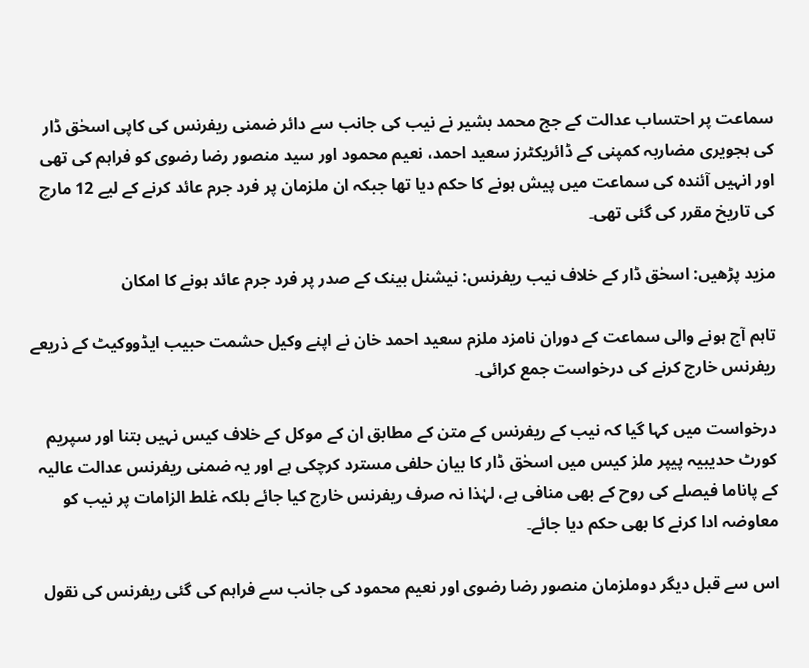سماعت پر احتساب عدالت کے جج محمد بشیر نے نیب کی جانب سے دائر ضمنی ریفرنس کی کاپی اسحٰق ڈار کی ہجویری مضاربہ کمپنی کے ڈائریکٹرز سعید احمد، نعیم محمود اور سید منصور رضا رضوی کو فراہم کی تھی اور انہیں آئندہ کی سماعت میں پیش ہونے کا حکم دیا تھا جبکہ ان ملزمان پر فرد جرم عائد کرنے کے لیے 12 مارچ کی تاریخ مقرر کی گئی تھی۔

مزید پڑھیں: اسحٰق ڈار کے خلاف نیب ریفرنس: نیشنل بینک کے صدر پر فرد جرم عائد ہونے کا امکان

تاہم آج ہونے والی سماعت کے دوران نامزد ملزم سعید احمد خان نے اپنے وکیل حشمت حبیب ایڈووکیٹ کے ذریعے ریفرنس خارج کرنے کی درخواست جمع کرائی۔

درخواست میں کہا گیا کہ نیب کے ریفرنس کے متن کے مطابق ان کے موکل کے خلاف کیس نہیں بتنا اور سپریم کورٹ حدیبیہ پیپر ملز کیس میں اسحٰق ڈار کا بیان حلفی مسترد کرچکی ہے اور یہ ضمنی ریفرنس عدالت عالیہ کے پاناما فیصلے کی روح کے بھی منافی ہے، لہٰذا نہ صرف ریفرنس خارج کیا جائے بلکہ غلط الزامات پر نیب کو معاوضہ ادا کرنے کا بھی حکم دیا جائے۔

اس سے قبل دیگر دوملزمان منصور رضا رضوی اور نعیم محمود کی جانب سے فراہم کی گئی ریفرنس کی نقول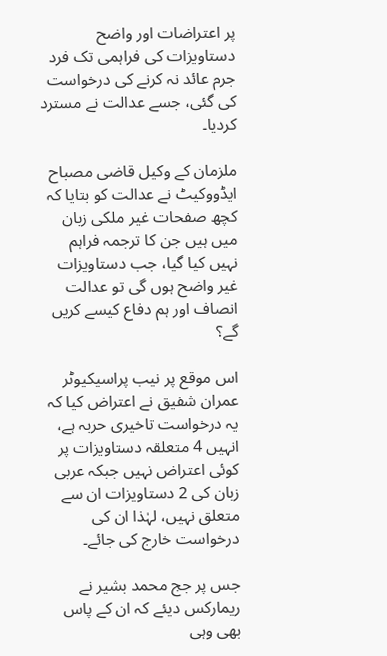پر اعتراضات اور واضح دستاویزات کی فراہمی تک فرد جرم عائد نہ کرنے کی درخواست کی گئی، جسے عدالت نے مسترد کردیا۔

ملزمان کے وکیل قاضی مصباح ایڈووکیٹ نے عدالت کو بتایا کہ کچھ صفحات غیر ملکی زبان میں ہیں جن کا ترجمہ فراہم نہیں کیا گیا، جب دستاویزات غیر واضح ہوں گی تو عدالت انصاف اور ہم دفاع کیسے کریں گے؟

اس موقع پر نیب پراسیکیوٹر عمران شفیق نے اعتراض کیا کہ یہ درخواست تاخیری حربہ ہے، انہیں 4 متعلقہ دستاویزات پر کوئی اعتراض نہیں جبکہ عربی زبان کی 2 دستاویزات ان سے متعلق نہیں، لہٰذا ان کی درخواست خارج کی جائے۔

جس پر جج محمد بشیر نے ریمارکس دیئے کہ ان کے پاس بھی وہی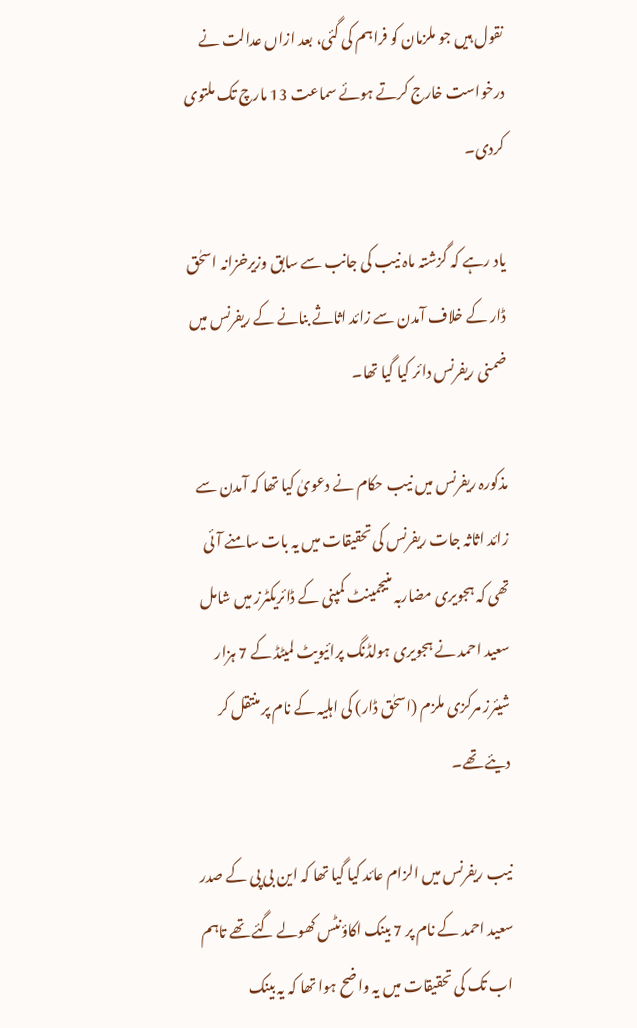نقول ہیں جو ملزمان کو فراہم کی گئی، بعد ازاں عدالت نے درخواست خارج کرتے ہوئے سماعت 13 مارچ تک ملتوی کردی۔

یاد رہے کہ گزشتہ ماہ نیب کی جانب سے سابق وزیرخزانہ اسحٰق ڈار کے خلاف آمدن سے زائد اثاثے بنانے کے ریفرنس میں ضمنی ریفرنس دائر کیا گیا تھا۔

مذکورہ ریفرنس میں نیب حکام نے دعویٰ کیا تھا کہ آمدن سے زائد اثاثہ جات ریفرنس کی تحقیقات میں یہ بات سامنے آئی تھی کہ ہجویری مضاربہ منیجمینٹ کمپنی کے ڈائریکٹرز میں شامل سعید احمد نے ہجویری ہولڈنگ پرائیویٹ لمیٹڈ کے 7 ہزار شیئرز مرکزی ملزم (اسحٰق ڈار) کی اہلیہ کے نام پر منتقل کر دیئے تھے۔

نیب ریفرنس میں الزام عائد کیا گیا تھا کہ این بی پی کے صدر سعید احمد کے نام پر 7 بینک اکاؤنٹس کھولے گئے تھے تاہم اب تک کی تحقیقات میں یہ واضح ہوا تھا کہ یہ بینک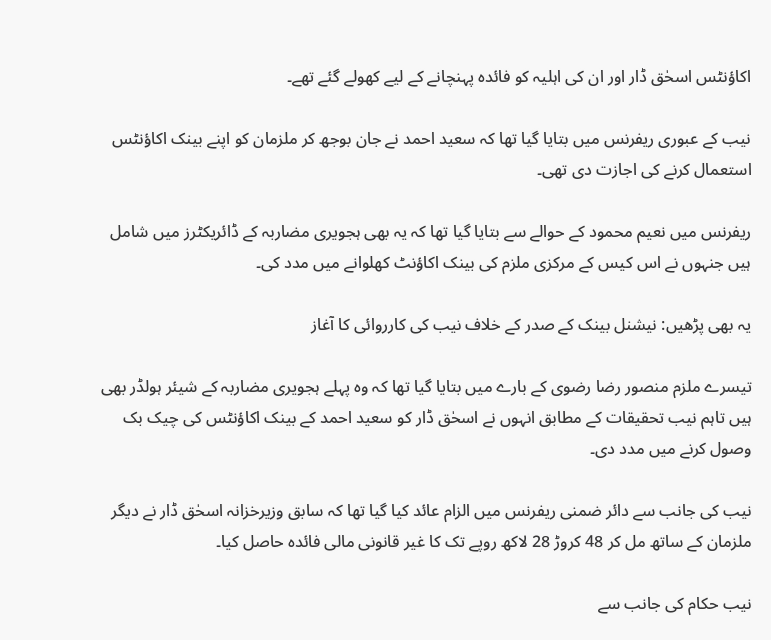اکاؤنٹس اسحٰق ڈار اور ان کی اہلیہ کو فائدہ پہنچانے کے لیے کھولے گئے تھے۔

نیب کے عبوری ریفرنس میں بتایا گیا تھا کہ سعید احمد نے جان بوجھ کر ملزمان کو اپنے بینک اکاؤنٹس استعمال کرنے کی اجازت دی تھی۔

ریفرنس میں نعیم محمود کے حوالے سے بتایا گیا تھا کہ یہ بھی ہجویری مضاربہ کے ڈائریکٹرز میں شامل ہیں جنہوں نے اس کیس کے مرکزی ملزم کی بینک اکاؤنٹ کھلوانے میں مدد کی۔

یہ بھی پڑھیں: نیشنل بینک کے صدر کے خلاف نیب کی کارروائی کا آغاز

تیسرے ملزم منصور رضا رضوی کے بارے میں بتایا گیا تھا کہ وہ پہلے ہجویری مضاربہ کے شیئر ہولڈر بھی ہیں تاہم نیب تحقیقات کے مطابق انہوں نے اسحٰق ڈار کو سعید احمد کے بینک اکاؤنٹس کی چیک بک وصول کرنے میں مدد دی۔

نیب کی جانب سے دائر ضمنی ریفرنس میں الزام عائد کیا گیا تھا کہ سابق وزیرخزانہ اسحٰق ڈار نے دیگر ملزمان کے ساتھ مل کر 48 کروڑ 28 لاکھ روپے تک کا غیر قانونی مالی فائدہ حاصل کیا۔

نیب حکام کی جانب سے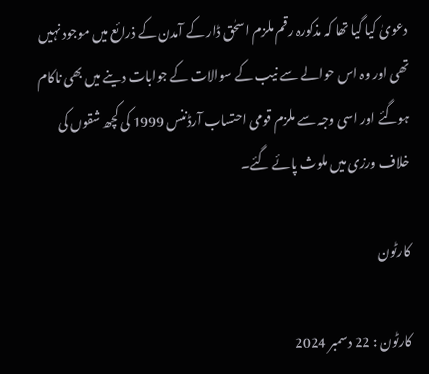دعویٰ کیا گیا تھا کہ مذکورہ رقم ملزم اسحٰق ڈار کے آمدن کے ذرائع میں موجود نہیں تھی اور وہ اس حوالے سے نیب کے سوالات کے جوابات دینے میں بھی ناکام ہوگئے اور اسی وجہ سے ملزم قومی احتساب آرڈننس 1999 کی کچھ شقوں کی خلاف ورزی میں ملوث پائے گئے۔

کارٹون

کارٹون : 22 دسمبر 2024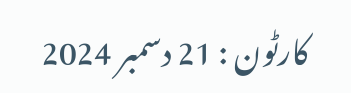کارٹون : 21 دسمبر 2024